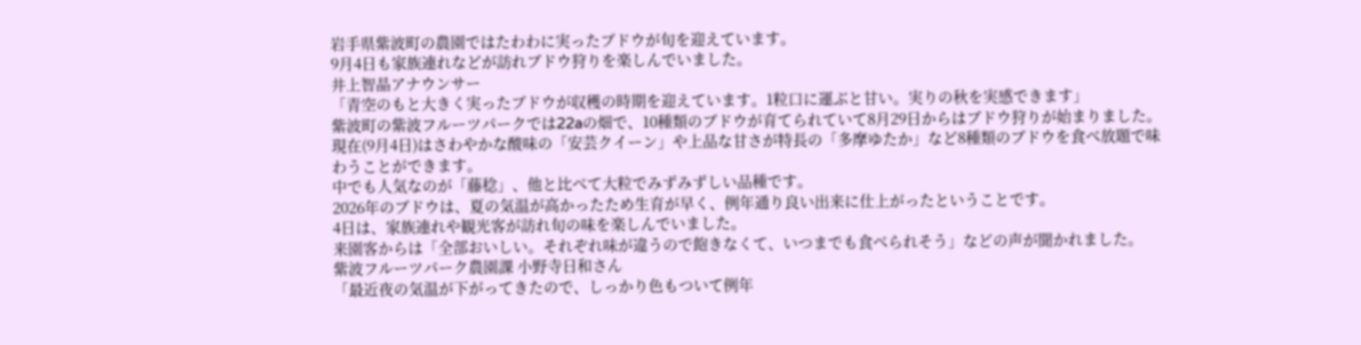岩手県紫波町の農園ではたわわに実ったブドウが旬を迎えています。
9月4日も家族連れなどが訪れブドウ狩りを楽しんでいました。
井上智晶アナウンサー
「青空のもと大きく実ったブドウが収穫の時期を迎えています。1粒口に運ぶと甘い。実りの秋を実感できます」
紫波町の紫波フルーツパークでは22aの畑で、10種類のブドウが育てられていて8月29日からはブドウ狩りが始まりました。
現在(9月4日)はさわやかな酸味の「安芸クイーン」や上品な甘さが特長の「多摩ゆたか」など8種類のブドウを食べ放題で味わうことができます。
中でも人気なのが「藤稔」、他と比べて大粒でみずみずしい品種です。
2026年のブドウは、夏の気温が高かったため生育が早く、例年通り良い出来に仕上がったということです。
4日は、家族連れや観光客が訪れ旬の味を楽しんでいました。
来園客からは「全部おいしい。それぞれ味が違うので飽きなくて、いつまでも食べられそう」などの声が聞かれました。
紫波フルーツパーク農園課 小野寺日和さん
「最近夜の気温が下がってきたので、しっかり色もついて例年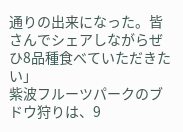通りの出来になった。皆さんでシェアしながらぜひ8品種食べていただきたい」
紫波フルーツパークのブドウ狩りは、9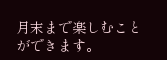月末まで楽しむことができます。